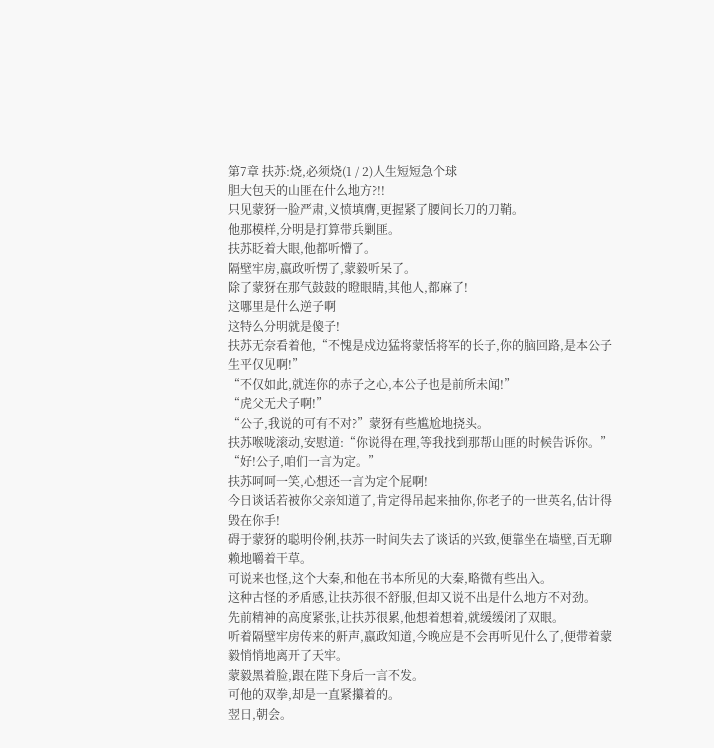第7章 扶苏:烧,必须烧(1 / 2)人生短短急个球
胆大包天的山匪在什么地方?!!
只见蒙犽一脸严肃,义愤填膺,更握紧了腰间长刀的刀鞘。
他那模样,分明是打算带兵剿匪。
扶苏眨着大眼,他都听懵了。
隔壁牢房,嬴政听愣了,蒙毅听呆了。
除了蒙犽在那气鼓鼓的瞪眼睛,其他人,都麻了!
这哪里是什么逆子啊
这特么分明就是傻子!
扶苏无奈看着他,“不愧是戍边猛将蒙恬将军的长子,你的脑回路,是本公子生平仅见啊!”
“不仅如此,就连你的赤子之心,本公子也是前所未闻!”
“虎父无犬子啊!”
“公子,我说的可有不对?”蒙犽有些尴尬地挠头。
扶苏喉咙滚动,安慰道:“你说得在理,等我找到那帮山匪的时候告诉你。”
“好!公子,咱们一言为定。”
扶苏呵呵一笑,心想还一言为定个屁啊!
今日谈话若被你父亲知道了,肯定得吊起来抽你,你老子的一世英名,估计得毁在你手!
碍于蒙犽的聪明伶俐,扶苏一时间失去了谈话的兴致,便靠坐在墙壁,百无聊赖地嚼着干草。
可说来也怪,这个大秦,和他在书本所见的大秦,略微有些出入。
这种古怪的矛盾感,让扶苏很不舒服,但却又说不出是什么地方不对劲。
先前精神的高度紧张,让扶苏很累,他想着想着,就缓缓闭了双眼。
听着隔壁牢房传来的鼾声,嬴政知道,今晚应是不会再听见什么了,便带着蒙毅悄悄地离开了天牢。
蒙毅黑着脸,跟在陛下身后一言不发。
可他的双拳,却是一直紧攥着的。
翌日,朝会。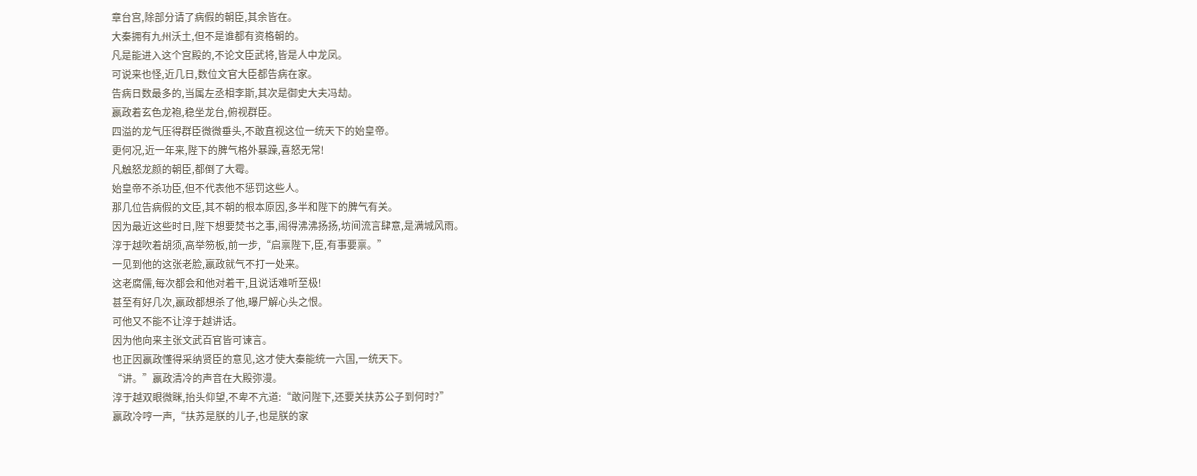章台宫,除部分请了病假的朝臣,其余皆在。
大秦拥有九州沃土,但不是谁都有资格朝的。
凡是能进入这个宫殿的,不论文臣武将,皆是人中龙凤。
可说来也怪,近几日,数位文官大臣都告病在家。
告病日数最多的,当属左丞相李斯,其次是御史大夫冯劫。
嬴政着玄色龙袍,稳坐龙台,俯视群臣。
四溢的龙气压得群臣微微垂头,不敢直视这位一统天下的始皇帝。
更何况,近一年来,陛下的脾气格外暴躁,喜怒无常!
凡触怒龙颜的朝臣,都倒了大霉。
始皇帝不杀功臣,但不代表他不惩罚这些人。
那几位告病假的文臣,其不朝的根本原因,多半和陛下的脾气有关。
因为最近这些时日,陛下想要焚书之事,闹得沸沸扬扬,坊间流言肆意,是满城风雨。
淳于越吹着胡须,高举笏板,前一步,“启禀陛下,臣,有事要禀。”
一见到他的这张老脸,嬴政就气不打一处来。
这老腐儒,每次都会和他对着干,且说话难听至极!
甚至有好几次,嬴政都想杀了他,曝尸解心头之恨。
可他又不能不让淳于越讲话。
因为他向来主张文武百官皆可谏言。
也正因嬴政懂得采纳贤臣的意见,这才使大秦能统一六国,一统天下。
“讲。”嬴政清冷的声音在大殿弥漫。
淳于越双眼微眯,抬头仰望,不卑不亢道:“敢问陛下,还要关扶苏公子到何时?”
嬴政冷哼一声,“扶苏是朕的儿子,也是朕的家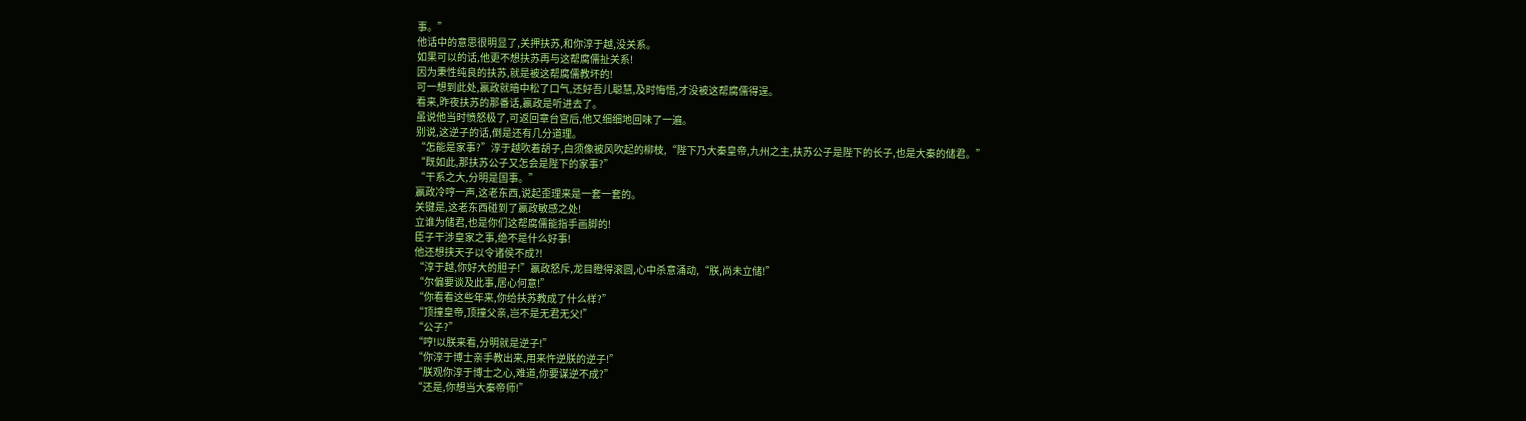事。”
他话中的意思很明显了,关押扶苏,和你淳于越,没关系。
如果可以的话,他更不想扶苏再与这帮腐儒扯关系!
因为秉性纯良的扶苏,就是被这帮腐儒教坏的!
可一想到此处,嬴政就暗中松了口气,还好吾儿聪慧,及时悔悟,才没被这帮腐儒得逞。
看来,昨夜扶苏的那番话,嬴政是听进去了。
虽说他当时愤怒极了,可返回章台宫后,他又细细地回味了一遍。
别说,这逆子的话,倒是还有几分道理。
“怎能是家事?”淳于越吹着胡子,白须像被风吹起的柳枝,“陛下乃大秦皇帝,九州之主,扶苏公子是陛下的长子,也是大秦的储君。”
“既如此,那扶苏公子又怎会是陛下的家事?”
“干系之大,分明是国事。”
嬴政冷哼一声,这老东西,说起歪理来是一套一套的。
关键是,这老东西碰到了嬴政敏感之处!
立谁为储君,也是你们这帮腐儒能指手画脚的!
臣子干涉皇家之事,绝不是什么好事!
他还想挟天子以令诸侯不成?!
“淳于越,你好大的胆子!”嬴政怒斥,龙目瞪得滚圆,心中杀意涌动,“朕,尚未立储!”
“尔偏要谈及此事,居心何意!”
“你看看这些年来,你给扶苏教成了什么样?”
“顶撞皇帝,顶撞父亲,岂不是无君无父!”
“公子?”
“哼!以朕来看,分明就是逆子!”
“你淳于博士亲手教出来,用来忤逆朕的逆子!”
“朕观你淳于博士之心,难道,你要谋逆不成?”
“还是,你想当大秦帝师!”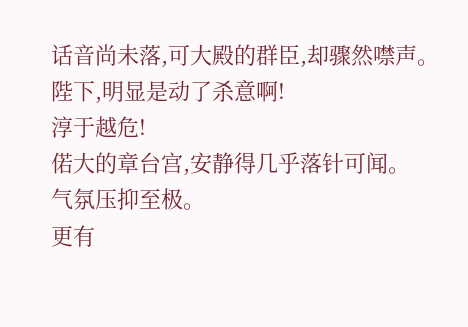话音尚未落,可大殿的群臣,却骤然噤声。
陛下,明显是动了杀意啊!
淳于越危!
偌大的章台宫,安静得几乎落针可闻。
气氛压抑至极。
更有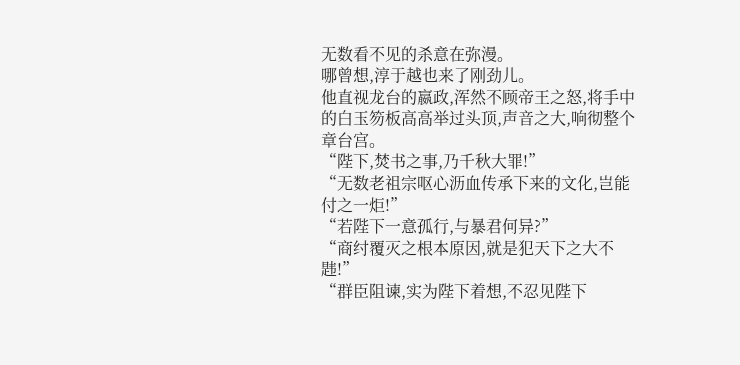无数看不见的杀意在弥漫。
哪曾想,淳于越也来了刚劲儿。
他直视龙台的嬴政,浑然不顾帝王之怒,将手中的白玉笏板高高举过头顶,声音之大,响彻整个章台宫。
“陛下,焚书之事,乃千秋大罪!”
“无数老祖宗呕心沥血传承下来的文化,岂能付之一炬!”
“若陛下一意孤行,与暴君何异?”
“商纣覆灭之根本原因,就是犯天下之大不韪!”
“群臣阻谏,实为陛下着想,不忍见陛下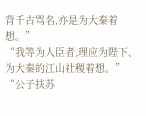背千古骂名,亦是为大秦着想。”
“我等为人臣者,理应为陛下、为大秦的江山社稷着想。”
“公子扶苏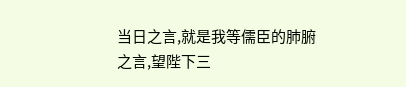当日之言,就是我等儒臣的肺腑之言,望陛下三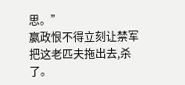思。”
嬴政恨不得立刻让禁军把这老匹夫拖出去,杀了。